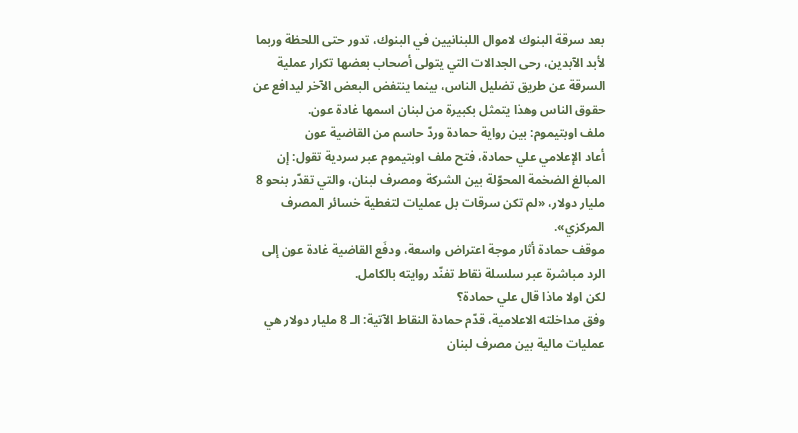بعد سرقة البنوك لاموال اللبنانيين في البنوك، تدور حتى اللحظة وربما لأبد الآبدين، رحى الجدالات التي يتولى أصحاب بعضها تكرار عملية السرقة عن طريق تضليل الناس، بينما ينتفض البعض الآخر ليدافع عن حقوق الناس وهذا يتمثل بكبيرة من لبنان اسمها غادة عون.
ملف اوبتيموم: بين رواية حمادة وردّ حاسم من القاضية عون
أعاد الإعلامي علي حمادة، فتح ملف اوبتيموم عبر سردية تقول: إن المبالغ الضخمة المحوّلة بين الشركة ومصرف لبنان، والتي تقدّر بنحو 8 مليار دولار، «لم تكن سرقات بل عمليات لتغطية خسائر المصرف المركزي».
موقف حمادة أثار موجة اعتراض واسعة، ودفَع القاضية غادة عون إلى الرد مباشرة عبر سلسلة نقاط تفنّد روايته بالكامل.
لكن اولا ماذا قال علي حمادة؟
وفق مداخلته الاعلامية، قدّم حمادة النقاط الآتية: الـ 8 مليار دولار هي عمليات مالية بين مصرف لبنان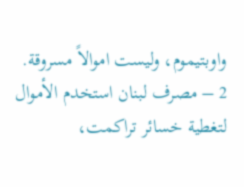واوبتيموم، وليست اموالاً مسروقة.
2 – مصرف لبنان استخدم الأموال لتغطية خسائر تراكمت،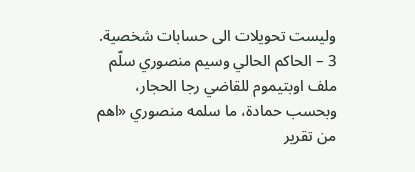وليست تحويلات الى حسابات شخصية.
3 – الحاكم الحالي وسيم منصوري سلّم ملف اوبتيموم للقاضي رجا الحجار، وبحسب حمادة، ما سلمه منصوري «اهم من تقرير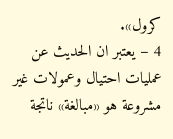كرول».
4 – يعتبر ان الحديث عن عمليات احتيال وعمولات غير مشروعة هو «مبالغة» ناتجة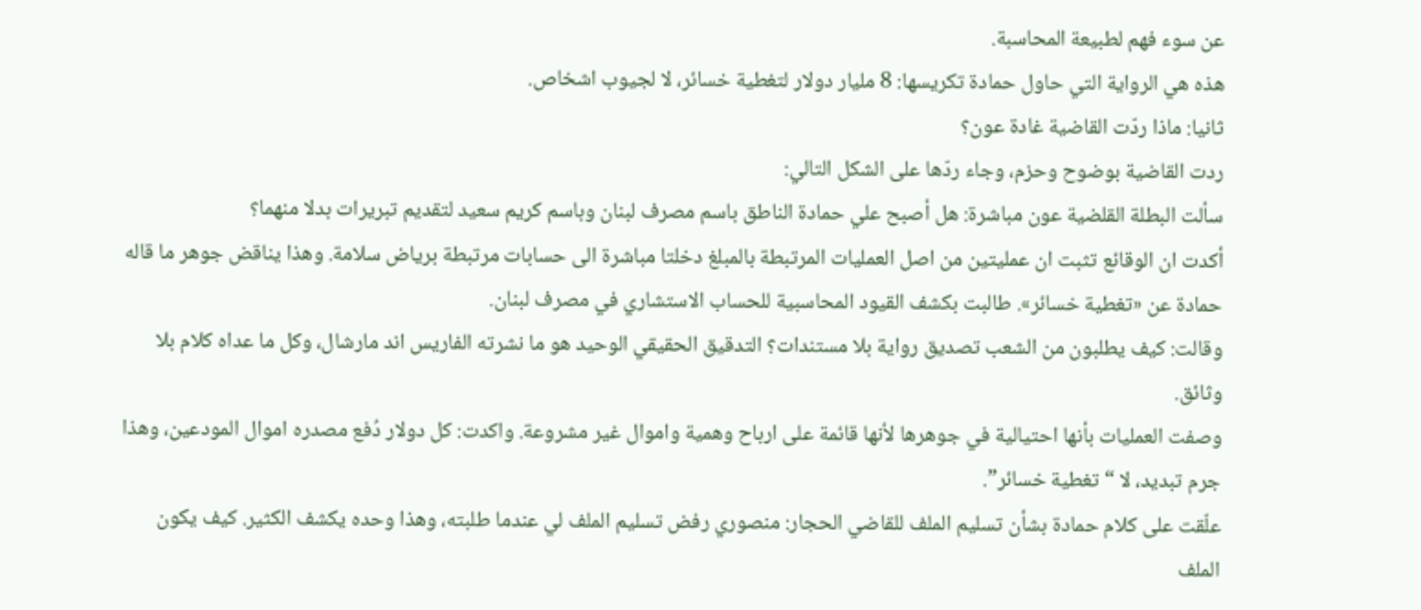عن سوء فهم لطبيعة المحاسبة.
هذه هي الرواية التي حاول حمادة تكريسها: 8 مليار دولار لتغطية خسائر، لا لجيوب اشخاص.
ثانيا: ماذا ردّت القاضية غادة عون؟
ردت القاضية بوضوح وحزم، وجاء ردّها على الشكل التالي:
سألت البطلة القلضية عون مباشرة: هل أصبح علي حمادة الناطق باسم مصرف لبنان وباسم كريم سعيد لتقديم تبريرات بدلا منهما؟
أكدت ان الوقائع تثبت ان عمليتين من اصل العمليات المرتبطة بالمبلغ دخلتا مباشرة الى حسابات مرتبطة برياض سلامة. وهذا يناقض جوهر ما قاله حمادة عن «تغطية خسائر». طالبت بكشف القيود المحاسبية للحساب الاستشاري في مصرف لبنان.
وقالت: كيف يطلبون من الشعب تصديق رواية بلا مستندات؟ التدقيق الحقيقي الوحيد هو ما نشرته الفاريس اند مارشال، وكل ما عداه كلام بلا وثائق.
وصفت العمليات بأنها احتيالية في جوهرها لأنها قائمة على ارباح وهمية واموال غير مشروعة. واكدت: كل دولار دُفع مصدره اموال المودعين، وهذا جرم تبديد، لا “تغطية خسائر”.
علّقت على كلام حمادة بشأن تسليم الملف للقاضي الحجار: منصوري رفض تسليم الملف لي عندما طلبته، وهذا وحده يكشف الكثير. كيف يكون الملف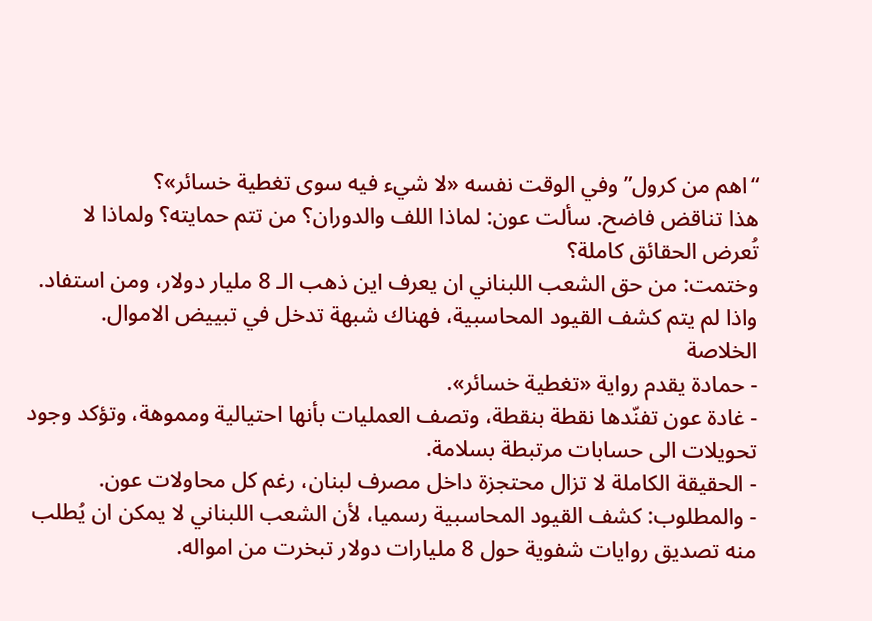“اهم من كرول” وفي الوقت نفسه «لا شيء فيه سوى تغطية خسائر»؟
هذا تناقض فاضح. سألت عون: لماذا اللف والدوران؟ من تتم حمايته؟ ولماذا لا تُعرض الحقائق كاملة؟
وختمت: من حق الشعب اللبناني ان يعرف اين ذهب الـ 8 مليار دولار، ومن استفاد.
واذا لم يتم كشف القيود المحاسبية، فهناك شبهة تدخل في تبييض الاموال.
الخلاصة
- حمادة يقدم رواية «تغطية خسائر».
- غادة عون تفنّدها نقطة بنقطة، وتصف العمليات بأنها احتيالية ومموهة، وتؤكد وجود تحويلات الى حسابات مرتبطة بسلامة.
- الحقيقة الكاملة لا تزال محتجزة داخل مصرف لبنان، رغم كل محاولات عون.
- والمطلوب: كشف القيود المحاسبية رسميا، لأن الشعب اللبناني لا يمكن ان يُطلب منه تصديق روايات شفوية حول 8 مليارات دولار تبخرت من امواله.